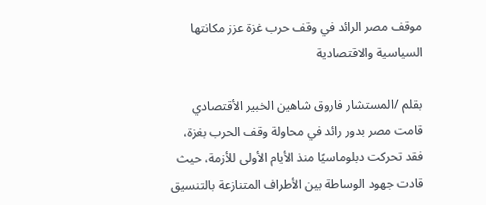موقف مصر الرائد في وقف حرب غزة عزز مكانتها السياسية والاقتصادية

بقلم /المستشار فاروق شاهين الخبير الأقتصادي
قامت مصر بدور رائد في محاولة وقف الحرب بغزة، فقد تحركت دبلوماسيًا منذ الأيام الأولى للأزمة، حيث قادت جهود الوساطة بين الأطراف المتنازعة بالتنسيق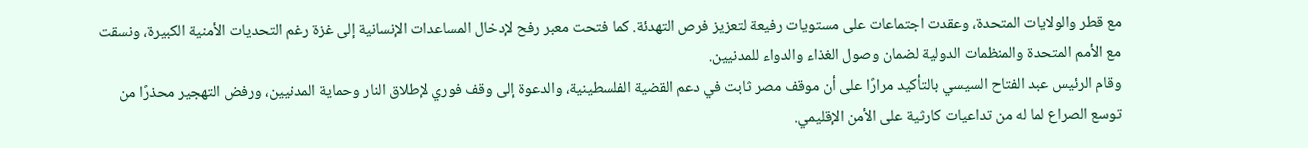مع قطر والولايات المتحدة، وعقدت اجتماعات على مستويات رفيعة لتعزيز فرص التهدئة. كما فتحت معبر رفح لإدخال المساعدات الإنسانية إلى غزة رغم التحديات الأمنية الكبيرة، ونسقت مع الأمم المتحدة والمنظمات الدولية لضمان وصول الغذاء والدواء للمدنيين.
وقام الرئيس عبد الفتاح السيسي بالتأكيد مرارًا على أن موقف مصر ثابت في دعم القضية الفلسطينية، والدعوة إلى وقف فوري لإطلاق النار وحماية المدنيين، ورفض التهجير محذرًا من توسع الصراع لما له من تداعيات كارثية على الأمن الإقليمي.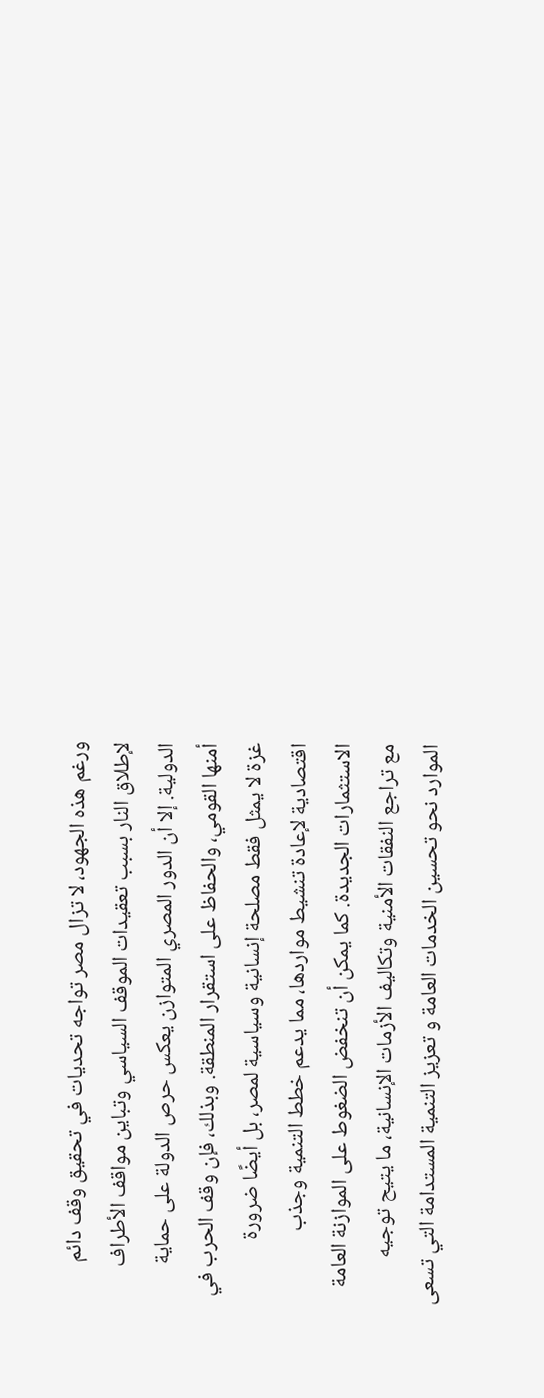ورغم هذه الجهود، لا تزال مصر تواجه تحديات في تحقيق وقف دائم لإطلاق النار بسبب تعقيدات الموقف السياسي وتباين مواقف الأطراف الدولية. إلا أن الدور المصري المتوازن يعكس حرص الدولة على حماية أمنها القومي، والحفاظ على استقرار المنطقة. وبذلك، فإن وقف الحرب في غزة لا يمثل فقط مصلحة إنسانية وسياسية لمصر، بل أيضًا ضرورة اقتصادية لإعادة تنشيط مواردها، مما يدعم خطط التنمية وجذب الاستثمارات الجديدة. كما يمكن أن تنخفض الضغوط على الموازنة العامة مع تراجع النفقات الأمنية وتكاليف الأزمات الإنسانية، ما يتيح توجيه الموارد نحو تحسين الخدمات العامة و تعزيز التنمية المستدامة التي تسعى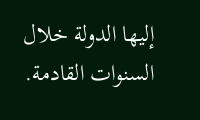إليها الدولة خلال السنوات القادمة.